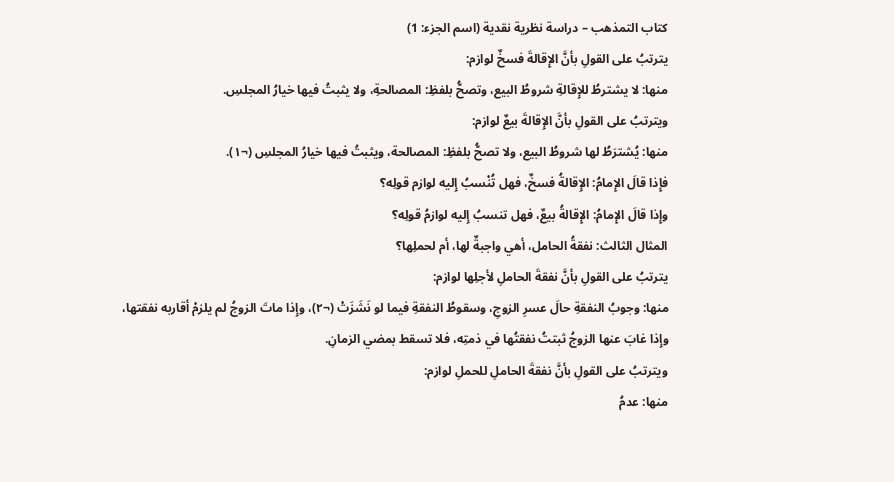كتاب التمذهب – دراسة نظرية نقدية (اسم الجزء: 1)
يترتبُ على القولِ بأنَّ الإِقالةَ فسخٌ لوازم:
منها: لا يشترطُ للإِقالةِ شروطُ البيع، وتصحُّ بلفظِ: المصالحةِ، ولا يثبتُ فيها خيارُ المجلسِ.
ويترتبُ على القولِ بأنَّ الإِقالةَ بيعٌ لوازم:
منها: يُشترَطُ لها شروطُ البيع، ولا تصحُّ بلفظِ: المصالحة، ويثبتُ فيها خيارُ المجلسِ (¬١).
فإِذا قالَ الإِمامُ: الإِقالةُ فسخٌ، فهل تُنْسبُ إِليه لوازم قولِه؟
وإِذا قالَ الإِمامُ: الإِقالةُ بيعٌ، فهل تنسبُ إِليه لوازمُ قولِه؟
المثال الثالث: نفقةُ الحامل، أهي واجبةٌ لها، أم لحملِها؟
يترتبُ على القولِ بأنَّ نفقةَ الحاملِ لأجلِها لوازم:
منها: وجوبُ النفقةِ حالَ عسرِ الزوجِ، وسقوطُ النفقةِ فيما لو نَشَزَتْ (¬٢)، وإِذا ماتَ الزوجُ لم يلزمْ أقاربه نفقتها، وإِذا غابَ عنها الزوجُ ثبتتُ نفقتُها في ذمتِه، فلا تسقط بمضي الزمانِ.
ويترتبُ على القولِ بأنَّ نفقةَ الحاملِ للحملِ لوازم:
منها: عدمُ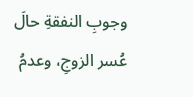وجوبِ النفقةِ حالَ عُسر الزوجِ، وعدمُ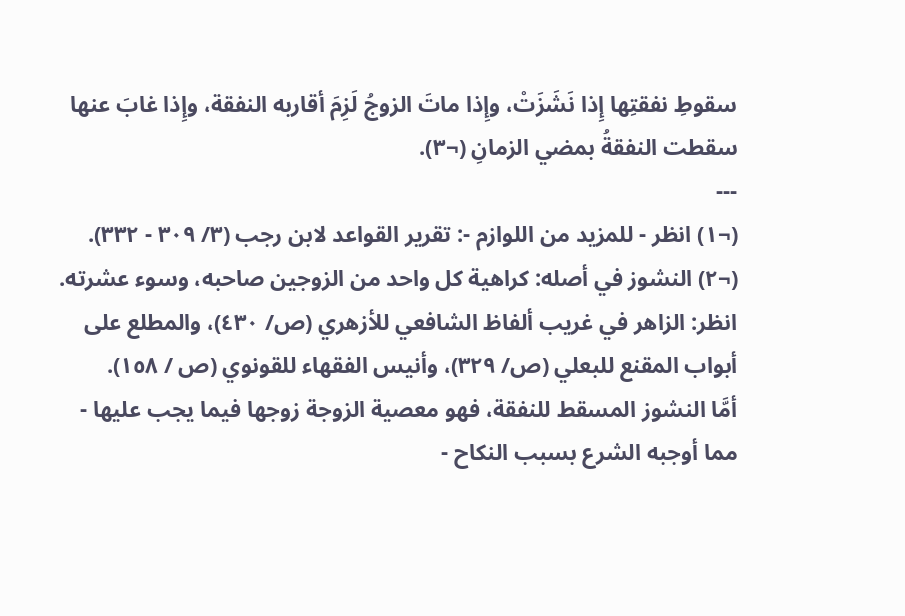سقوطِ نفقتِها إِذا نَشَزَتْ، وإِذا ماتَ الزوجُ لَزِمَ أقاربه النفقة، وإِذا غابَ عنها سقطت النفقةُ بمضي الزمانِ (¬٣).
---
(¬١) انظر - للمزيد من اللوازم -: تقرير القواعد لابن رجب (٣/ ٣٠٩ - ٣٣٢).
(¬٢) النشوز في أصله: كراهية كل واحد من الزوجين صاحبه، وسوء عشرته. انظر: الزاهر في غريب ألفاظ الشافعي للأزهري (ص/ ٤٣٠)، والمطلع على أبواب المقنع للبعلي (ص/ ٣٢٩)، وأنيس الفقهاء للقونوي (ص / ١٥٨).
أمَّا النشوز المسقط للنفقة، فهو معصية الزوجة زوجها فيما يجب عليها - مما أوجبه الشرع بسبب النكاح -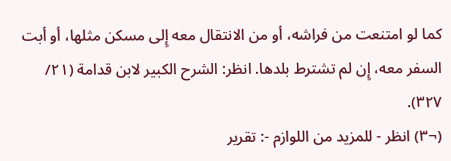كما لو امتنعت من فراشه، أو من الانتقال معه إِلى مسكن مثلها، أو أبت السفر معه، إِن لم تشترط بلدها. انظر: الشرح الكبير لابن قدامة (٢١/ ٣٢٧).
(¬٣) انظر - للمزيد من اللوازم -: تقرير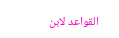القواعد لابن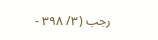رجب (٣/ ٣٩٨ -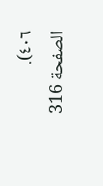٤٠٦).
الصفحة 316